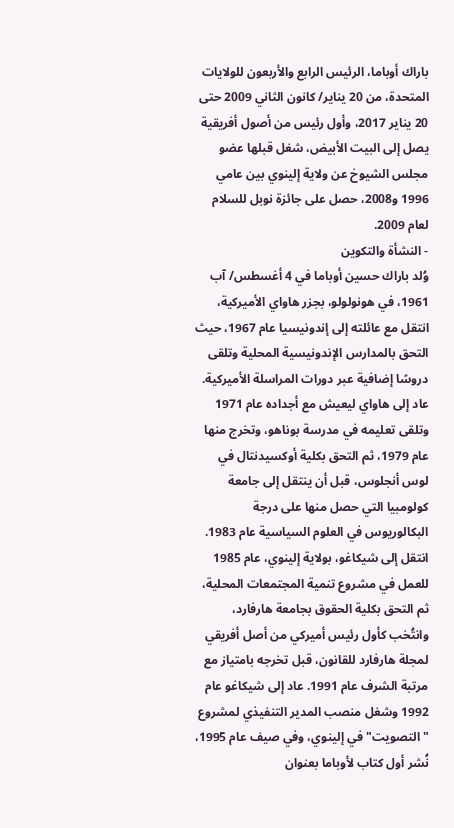باراك أوباما، الرئيس الرابع والأربعون للولايات المتحدة، من 20 يناير/ كانون الثاني 2009 حتى 20 يناير 2017، وأول رئيس من أصول أفريقية يصل إلى البيت الأبيض، شغل قبلها عضو مجلس الشيوخ عن ولاية إلينوي بين عامي 1996 و2008، حصل على جائزة نوبل للسلام لعام 2009.
- النشأة والتكوين
وُلد باراك حسين أوباما في 4 أغسطس/ آب 1961، في هونولولو، بجزر هاواي الأميركية، انتقل مع عائلته إلى إندونيسيا عام 1967، حيث التحق بالمدارس الإندونيسية المحلية وتلقى دروسًا إضافية عبر دورات المراسلة الأميركية. عاد إلى هاواي ليعيش مع أجداده عام 1971 وتلقى تعليمه في مدرسة بوناهو، وتخرج منها عام 1979، ثم التحق بكلية أوكسيدنتال في لوس أنجلوس، قبل أن ينتقل إلى جامعة كولومبيا التي حصل منها على درجة البكالوريوس في العلوم السياسية عام 1983. انتقل إلى شيكاغو، بولاية إلينوي، عام 1985 للعمل في مشروع تنمية المجتمعات المحلية، ثم التحق بكلية الحقوق بجامعة هارفارد، وانتُخب كأول رئيس أميركي من أصل أفريقي لمجلة هارفارد للقانون، قبل تخرجه بامتياز مع مرتبة الشرف عام 1991. عاد إلى شيكاغو عام 1992 وشغل منصب المدير التنفيذي لمشروع "التصويت" في إلينوي، وفي صيف عام 1995، نُشر أول كتاب لأوباما بعنوان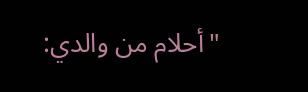"أحلام من والدي: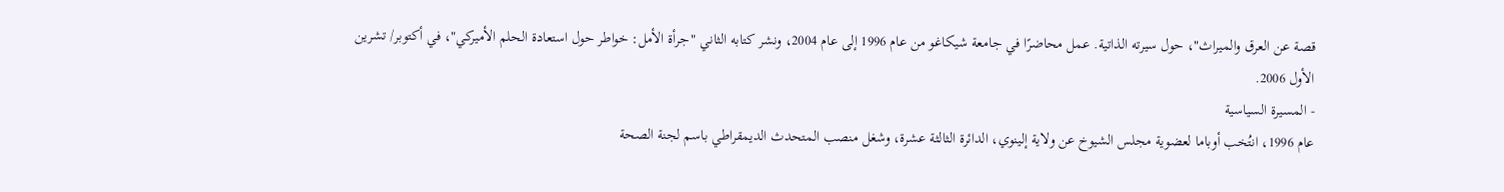قصة عن العرق والميراث"، حول سيرته الذاتية. عمل محاضرًا في جامعة شيكاغو من عام 1996 إلى عام 2004، ونشر كتابه الثاني "جرأة الأمل: خواطر حول استعادة الحلم الأميركي"، في أكتوبر/ تشرين الأول 2006.
- المسيرة السياسية
عام 1996، انتُخب أوباما لعضوية مجلس الشيوخ عن ولاية إلينوي، الدائرة الثالثة عشرة، وشغل منصب المتحدث الديمقراطي باسم لجنة الصحة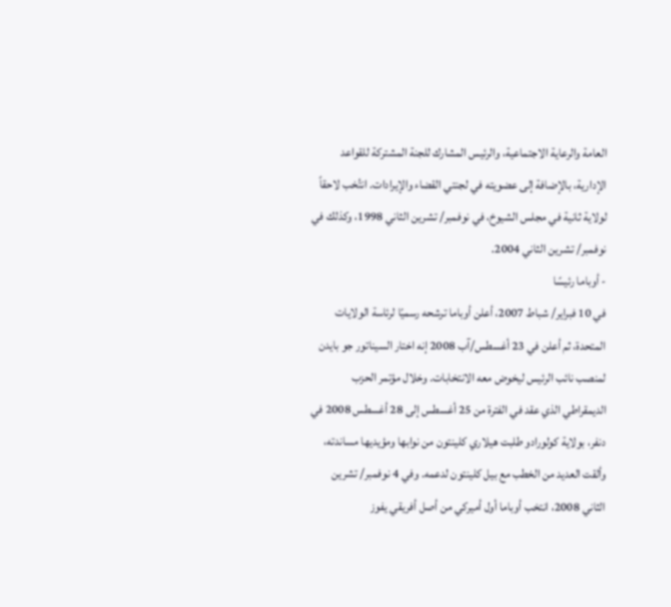العامة والرعاية الاجتماعية، والرئيس المشارك للجنة المشتركة للقواعد الإدارية، بالإضافة إلى عضويته في لجنتي القضاء والإيرادات. انتُخب لاحقاً لولاية ثانية في مجلس الشيوخ، في نوفمبر/ تشرين الثاني 1998، وكذلك في نوفمبر/ تشرين الثاني 2004.
- أوباما رئيسًا
في 10 فبراير/ شباط 2007، أعلن أوباما ترشحه رسميًا لرئاسة الولايات المتحدة، ثم أعلن في 23 أغسطس/آب 2008 إنه اختار السيناتور جو بايدن لمنصب نائب الرئيس ليخوض معه الانتخابات. وخلال مؤتمر الحزب الديمقراطي الذي عقد في الفترة من 25 أغسطس إلى 28 أغسطس 2008 في دنفر، بولاية كولورادو طلبت هيلاري كلينتون من نوابها ومؤيديها مساندته، وألقت العديد من الخطب مع بيل كلينتون لدعمه. وفي 4 نوفمبر/ تشرين الثاني 2008، انتخب أوباما أول أميركي من أصل أفريقي يفوز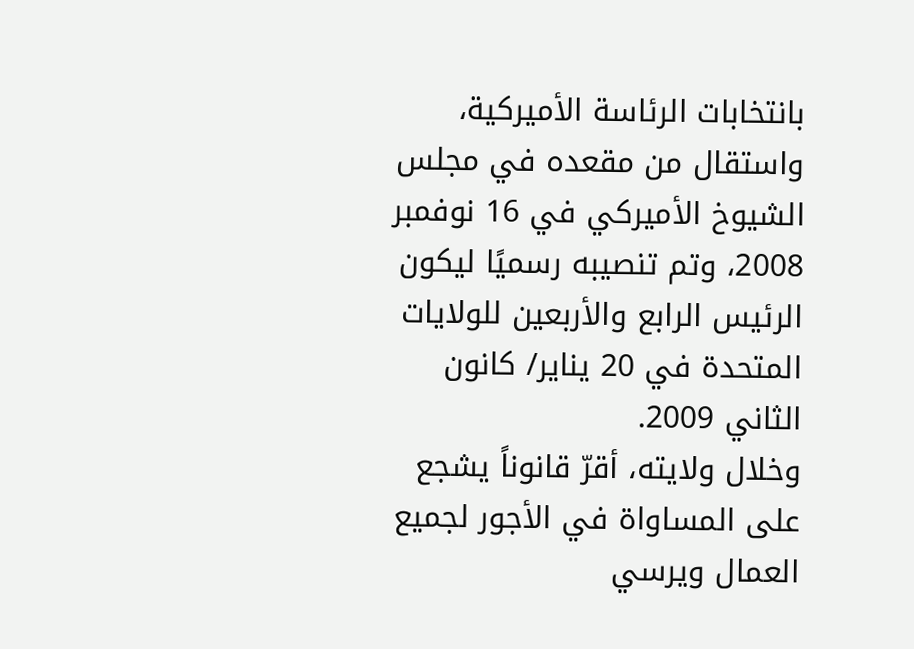بانتخابات الرئاسة الأميركية، واستقال من مقعده في مجلس الشيوخ الأميركي في 16 نوفمبر 2008، وتم تنصيبه رسميًا ليكون الرئيس الرابع والأربعين للولايات المتحدة في 20 يناير/ كانون الثاني 2009.
وخلال ولايته، أقرّ قانوناً يشجع على المساواة في الأجور لجميع العمال ويرسي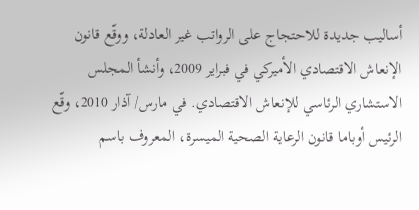أساليب جديدة للاحتجاج على الرواتب غير العادلة، ووقّع قانون الإنعاش الاقتصادي الأميركي في فبراير 2009، وأنشأ المجلس الاستشاري الرئاسي للإنعاش الاقتصادي. في مارس/ آذار 2010، وقّع الرئيس أوباما قانون الرعاية الصحية الميسرة، المعروف باسم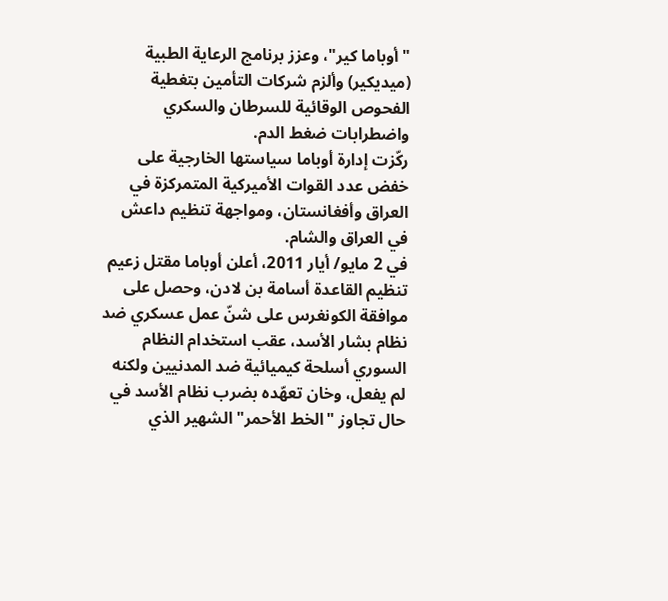"أوباما كير"، وعزز برنامج الرعاية الطبية (ميديكير) وألزم شركات التأمين بتغطية الفحوص الوقائية للسرطان والسكري واضطرابات ضغط الدم.
ركّزت إدارة أوباما سياستها الخارجية على خفض عدد القوات الأميركية المتمركزة في العراق وأفغانستان، ومواجهة تنظيم داعش في العراق والشام.
في 2 مايو/ أيار 2011، أعلن أوباما مقتل زعيم تنظيم القاعدة أسامة بن لادن، وحصل على موافقة الكونغرس على شنّ عمل عسكري ضد نظام بشار الأسد، عقب استخدام النظام السوري أسلحة كيميائية ضد المدنيين ولكنه لم يفعل، وخان تعهّده بضرب نظام الأسد في حال تجاوز "الخط الأحمر" الشهير الذي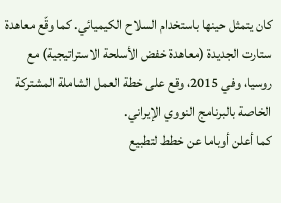كان يتمثل حينها باستخدام السلاح الكيميائي. كما وقّع معاهدة ستارت الجديدة (معاهدة خفض الأسلحة الاستراتيجية) مع روسيا، وفي 2015، وقع على خطة العمل الشاملة المشتركة الخاصة بالبرنامج النووي الإيراني.
كما أعلن أوباما عن خطط لتطبيع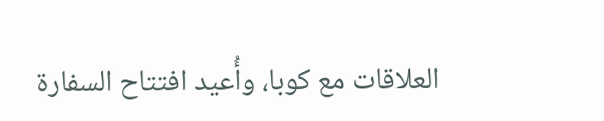العلاقات مع كوبا، وأُعيد افتتاح السفارة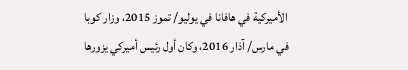الأميركية في هافانا في يوليو/ تموز 2015، وزار كوبا في مارس/ آذار 2016، وكان أول رئيس أميركي يزورها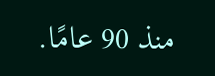منذ 90 عامًا.